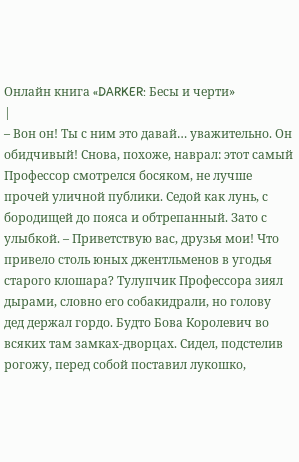Онлайн книга «DARKER: Бесы и черти»
|
– Вон он! Ты с ним это давай… уважительно. Он обидчивый! Снова, похоже, наврал: этот самый Профессор смотрелся босяком, не лучше прочей уличной публики. Седой как лунь, с бородищей до пояса и обтрепанный. Зато с улыбкой. – Приветствую вас, друзья мои! Что привело столь юных джентльменов в угодья старого клошара? Тулупчик Профессора зиял дырами, словно его собакидрали, но голову дед держал гордо. Будто Бова Королевич во всяких там замках-дворцах. Сидел, подстелив рогожу, перед собой поставил лукошко,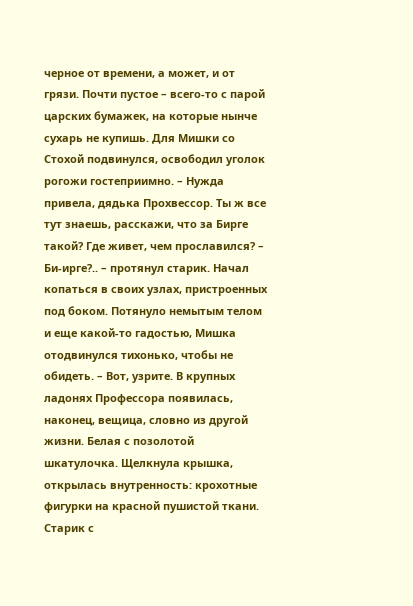черное от времени, а может, и от грязи. Почти пустое – всего-то с парой царских бумажек, на которые нынче сухарь не купишь. Для Мишки со Стохой подвинулся, освободил уголок рогожи гостеприимно. – Нужда привела, дядька Прохвессор. Ты ж все тут знаешь, расскажи, что за Бирге такой? Где живет, чем прославился? – Би-ирге?.. – протянул старик. Начал копаться в своих узлах, пристроенных под боком. Потянуло немытым телом и еще какой-то гадостью, Мишка отодвинулся тихонько, чтобы не обидеть. – Вот, узрите. В крупных ладонях Профессора появилась, наконец, вещица, словно из другой жизни. Белая с позолотой шкатулочка. Щелкнула крышка, открылась внутренность: крохотные фигурки на красной пушистой ткани. Старик с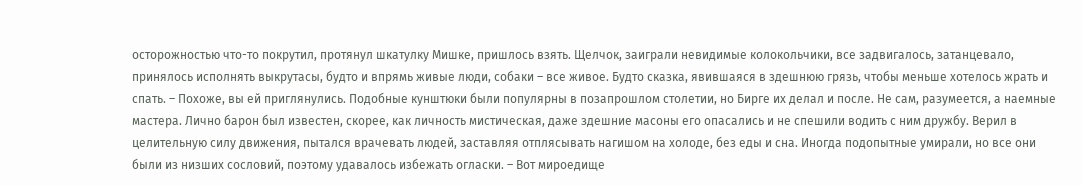осторожностью что-то покрутил, протянул шкатулку Мишке, пришлось взять. Щелчок, заиграли невидимые колокольчики, все задвигалось, затанцевало, принялось исполнять выкрутасы, будто и впрямь живые люди, собаки – все живое. Будто сказка, явившаяся в здешнюю грязь, чтобы меньше хотелось жрать и спать. – Похоже, вы ей приглянулись. Подобные кунштюки были популярны в позапрошлом столетии, но Бирге их делал и после. Не сам, разумеется, а наемные мастера. Лично барон был известен, скорее, как личность мистическая, даже здешние масоны его опасались и не спешили водить с ним дружбу. Верил в целительную силу движения, пытался врачевать людей, заставляя отплясывать нагишом на холоде, без еды и сна. Иногда подопытные умирали, но все они были из низших сословий, поэтому удавалось избежать огласки. – Вот мироедище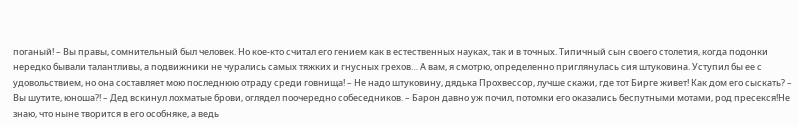поганый! – Вы правы, сомнительный был человек. Но кое-кто считал его гением как в естественных науках, так и в точных. Типичный сын своего столетия, когда подонки нередко бывали талантливы, а подвижники не чурались самых тяжких и гнусных грехов… А вам, я смотрю, определенно приглянулась сия штуковина. Уступил бы ее с удовольствием, но она составляет мою последнюю отраду среди говнища! – Не надо штуковину, дядька Прохвессор, лучше скажи, где тот Бирге живет! Как дом его сыскать? – Вы шутите, юноша?! – Дед вскинул лохматые брови, оглядел поочередно собеседников. – Барон давно уж почил, потомки его оказались беспутными мотами, род пресекся!Не знаю, что ныне творится в его особняке, а ведь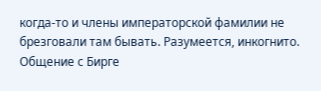когда-то и члены императорской фамилии не брезговали там бывать. Разумеется, инкогнито. Общение с Бирге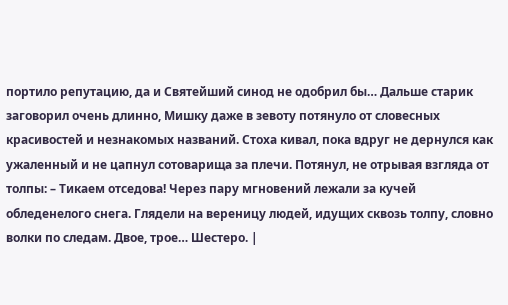портило репутацию, да и Святейший синод не одобрил бы… Дальше старик заговорил очень длинно, Мишку даже в зевоту потянуло от словесных красивостей и незнакомых названий. Стоха кивал, пока вдруг не дернулся как ужаленный и не цапнул сотоварища за плечи. Потянул, не отрывая взгляда от толпы: – Тикаем отседова! Через пару мгновений лежали за кучей обледенелого снега. Глядели на вереницу людей, идущих сквозь толпу, словно волки по следам. Двое, трое… Шестеро. |